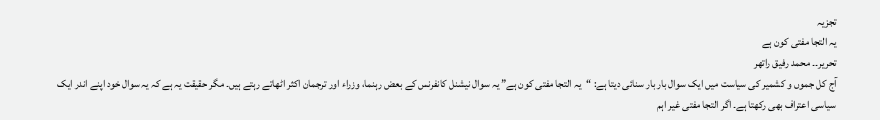تجزیہ
یہ التجا مفتی کون ہے
تحریر۔۔ محمد رفیق راتھر
آج کل جموں و کشمیر کی سیاست میں ایک سوال بار بار سنائی دیتا ہے: “یہ التجا مفتی کون ہے” یہ سوال نیشنل کانفرنس کے بعض رہنما، وزراء اور ترجمان اکثر اٹھاتے رہتے ہیں۔ مگر حقیقت یہ ہے کہ یہ سوال خود اپنے اندر ایک سیاسی اعتراف بھی رکھتا ہے۔ اگر التجا مفتی غیر اہم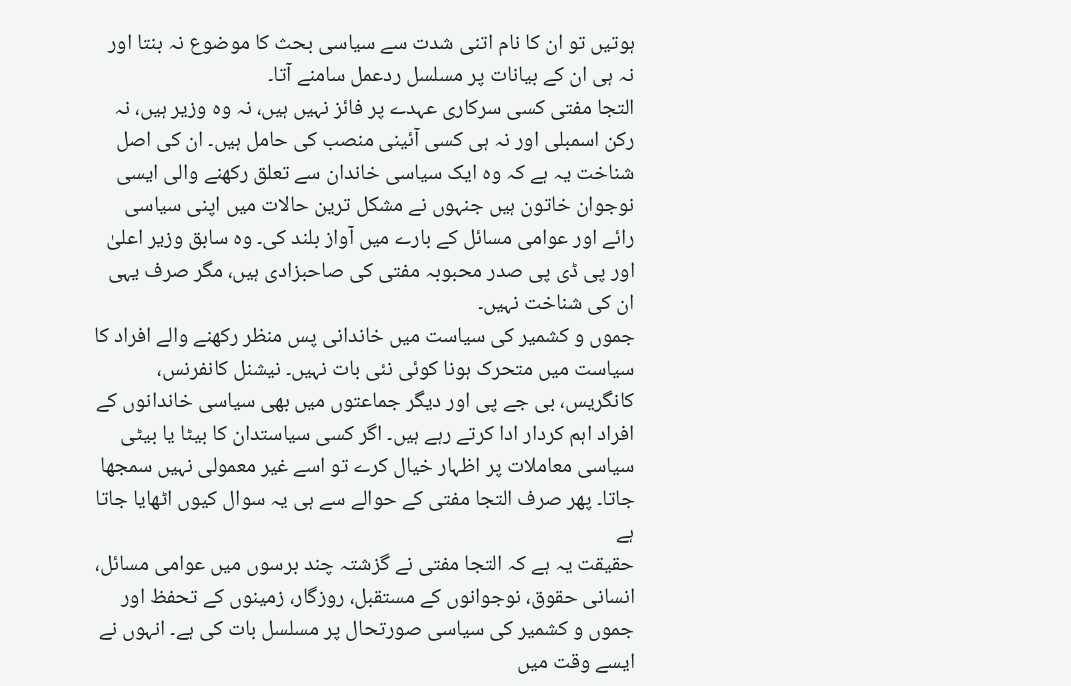ہوتیں تو ان کا نام اتنی شدت سے سیاسی بحث کا موضوع نہ بنتا اور نہ ہی ان کے بیانات پر مسلسل ردعمل سامنے آتا۔
التجا مفتی کسی سرکاری عہدے پر فائز نہیں ہیں، نہ وہ وزیر ہیں، نہ رکن اسمبلی اور نہ ہی کسی آئینی منصب کی حامل ہیں۔ ان کی اصل شناخت یہ ہے کہ وہ ایک سیاسی خاندان سے تعلق رکھنے والی ایسی نوجوان خاتون ہیں جنہوں نے مشکل ترین حالات میں اپنی سیاسی رائے اور عوامی مسائل کے بارے میں آواز بلند کی۔ وہ سابق وزیر اعلیٰ اور پی ڈی پی صدر محبوبہ مفتی کی صاحبزادی ہیں، مگر صرف یہی ان کی شناخت نہیں۔
جموں و کشمیر کی سیاست میں خاندانی پس منظر رکھنے والے افراد کا سیاست میں متحرک ہونا کوئی نئی بات نہیں۔ نیشنل کانفرنس، کانگریس، بی جے پی اور دیگر جماعتوں میں بھی سیاسی خاندانوں کے افراد اہم کردار ادا کرتے رہے ہیں۔ اگر کسی سیاستدان کا بیٹا یا بیٹی سیاسی معاملات پر اظہار خیال کرے تو اسے غیر معمولی نہیں سمجھا جاتا۔ پھر صرف التجا مفتی کے حوالے سے ہی یہ سوال کیوں اٹھایا جاتا ہے
حقیقت یہ ہے کہ التجا مفتی نے گزشتہ چند برسوں میں عوامی مسائل، انسانی حقوق، نوجوانوں کے مستقبل، روزگار، زمینوں کے تحفظ اور جموں و کشمیر کی سیاسی صورتحال پر مسلسل بات کی ہے۔ انہوں نے ایسے وقت میں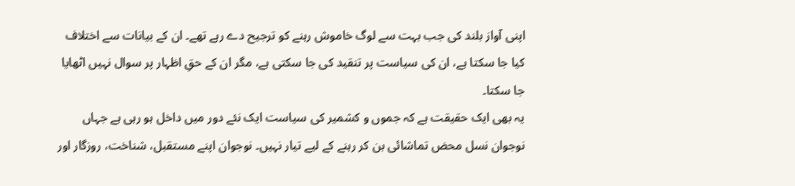اپنی آواز بلند کی جب بہت سے لوگ خاموش رہنے کو ترجیح دے رہے تھے۔ ان کے بیانات سے اختلاف کیا جا سکتا ہے، ان کی سیاست پر تنقید کی جا سکتی ہے، مگر ان کے حقِ اظہار پر سوال نہیں اٹھایا جا سکتا۔
یہ بھی ایک حقیقت ہے کہ جموں و کشمیر کی سیاست ایک نئے دور میں داخل ہو رہی ہے جہاں نوجوان نسل محض تماشائی بن کر رہنے کے لیے تیار نہیں۔ نوجوان اپنے مستقبل، شناخت، روزگار اور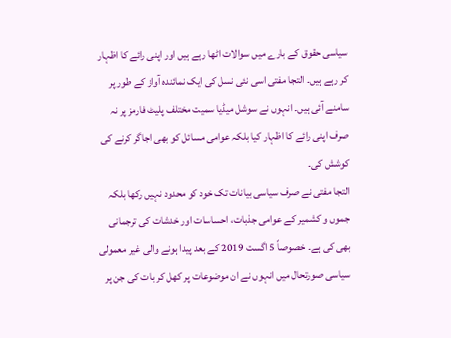سیاسی حقوق کے بارے میں سوالات اٹھا رہے ہیں اور اپنی رائے کا اظہار کر رہے ہیں۔ التجا مفتی اسی نئی نسل کی ایک نمائندہ آواز کے طور پر سامنے آئی ہیں۔ انہوں نے سوشل میڈیا سمیت مختلف پلیٹ فارمز پر نہ صرف اپنی رائے کا اظہار کیا بلکہ عوامی مسائل کو بھی اجاگر کرنے کی کوشش کی۔
التجا مفتی نے صرف سیاسی بیانات تک خود کو محدود نہیں رکھا بلکہ جموں و کشمیر کے عوامی جذبات، احساسات اور خدشات کی ترجمانی بھی کی ہے۔ خصوصاً 5 اگست 2019 کے بعد پیدا ہونے والی غیر معمولی سیاسی صورتحال میں انہوں نے ان موضوعات پر کھل کر بات کی جن پر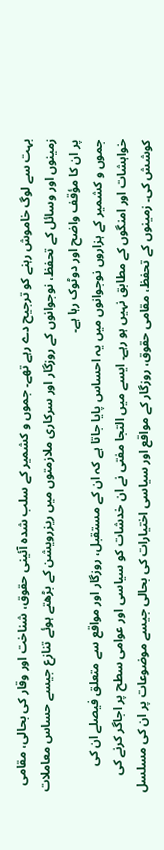بہت سے لوگ خاموش رہنے کو ترجیح دے رہے تھے۔ جموں و کشمیر کے سلب شدہ آئینی حقوق، شناخت اور وقار کی بحالی، مقامی زمینوں اور وسائل کے تحفظ، نوجوانوں کے روزگار اور سرکاری ملازمتوں میں ریزرویشن کے بڑھتے ہوئے تنازع جیسے حساس معاملات پر ان کا مؤقف واضح اور دوٹوک رہا ہے۔
جموں و کشمیر کے ہزاروں نوجوانوں میں یہ احساس پایا جاتا ہے کہ ان کے مستقبل، روزگار اور مواقع سے متعلق فیصلے ان کی خواہشات اور امنگوں کے مطابق نہیں ہو رہے۔ ایسے میں التجا مفتی نے ان خدشات کو سیاسی اور عوامی سطح پر اجاگر کرنے کی کوشش کی۔ زمینوں کے تحفظ، مقامی حقوق، روزگار کے مواقع اور سیاسی اختیارات کی بحالی جیسے موضوعات پر ان کی مسلسل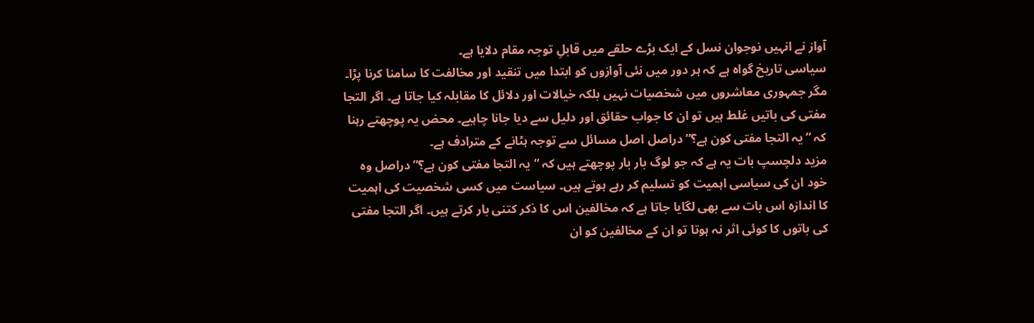آواز نے انہیں نوجوان نسل کے ایک بڑے حلقے میں قابلِ توجہ مقام دلایا ہے۔
سیاسی تاریخ گواہ ہے کہ ہر دور میں نئی آوازوں کو ابتدا میں تنقید اور مخالفت کا سامنا کرنا پڑا۔ مگر جمہوری معاشروں میں شخصیات نہیں بلکہ خیالات اور دلائل کا مقابلہ کیا جاتا ہے۔ اگر التجا مفتی کی باتیں غلط ہیں تو ان کا جواب حقائق اور دلیل سے دیا جانا چاہیے۔ محض یہ پوچھتے رہنا کہ “یہ التجا مفتی کون ہے؟” دراصل اصل مسائل سے توجہ ہٹانے کے مترادف ہے۔
مزید دلچسپ بات یہ ہے کہ جو لوگ بار بار پوچھتے ہیں کہ “یہ التجا مفتی کون ہے؟” دراصل وہ خود ان کی سیاسی اہمیت کو تسلیم کر رہے ہوتے ہیں۔ سیاست میں کسی شخصیت کی اہمیت کا اندازہ اس بات سے بھی لگایا جاتا ہے کہ مخالفین اس کا ذکر کتنی بار کرتے ہیں۔ اگر التجا مفتی کی باتوں کا کوئی اثر نہ ہوتا تو ان کے مخالفین کو ان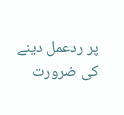پر ردعمل دینے کی ضرورت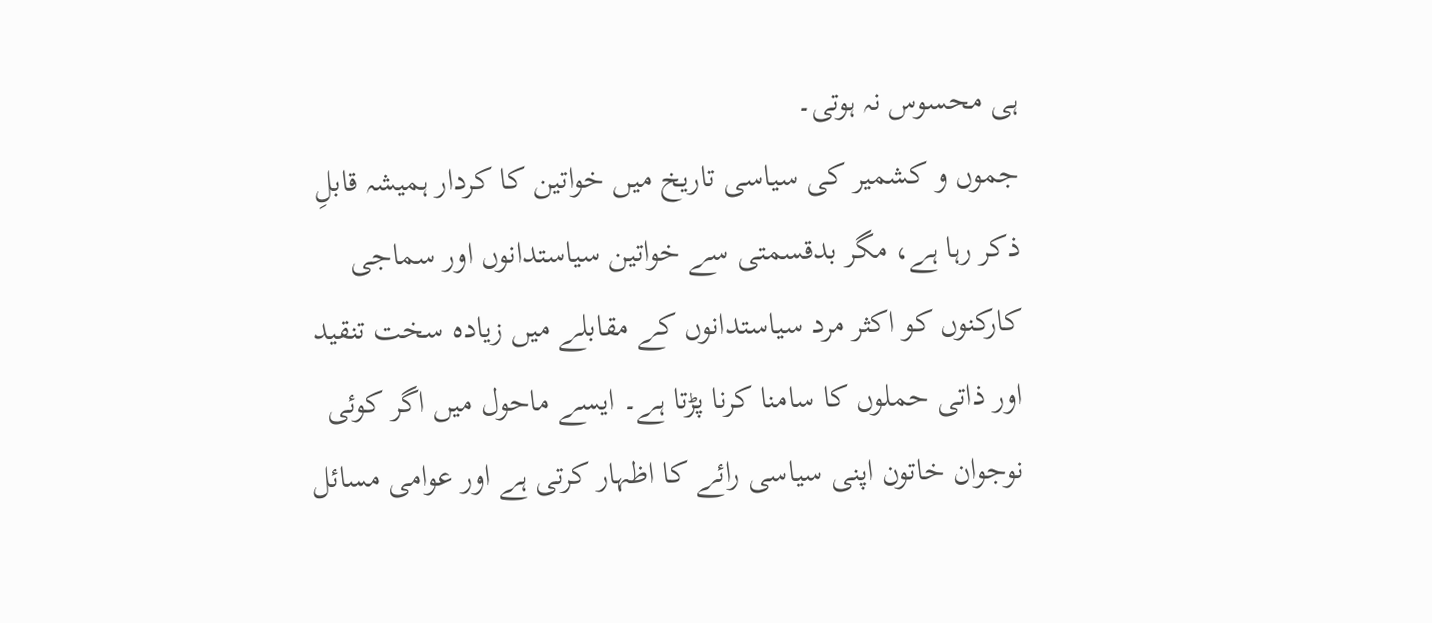ہی محسوس نہ ہوتی۔
جموں و کشمیر کی سیاسی تاریخ میں خواتین کا کردار ہمیشہ قابلِ ذکر رہا ہے، مگر بدقسمتی سے خواتین سیاستدانوں اور سماجی کارکنوں کو اکثر مرد سیاستدانوں کے مقابلے میں زیادہ سخت تنقید اور ذاتی حملوں کا سامنا کرنا پڑتا ہے۔ ایسے ماحول میں اگر کوئی نوجوان خاتون اپنی سیاسی رائے کا اظہار کرتی ہے اور عوامی مسائل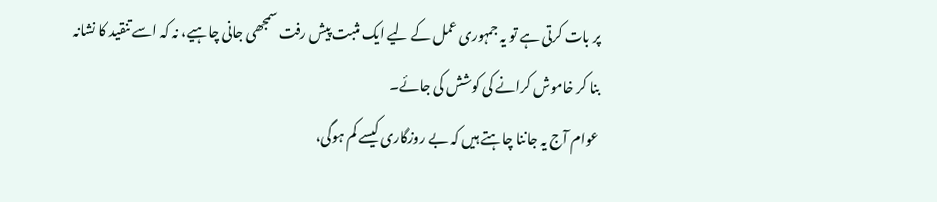پر بات کرتی ہے تو یہ جمہوری عمل کے لیے ایک مثبت پیش رفت سمجھی جانی چاہیے، نہ کہ اسے تنقید کا نشانہ بنا کر خاموش کرانے کی کوشش کی جائے۔
عوام آج یہ جاننا چاہتے ہیں کہ بے روزگاری کیسے کم ہوگی،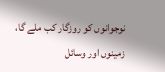نوجوانوں کو روزگار کب ملے گا، زمینوں اور وسائل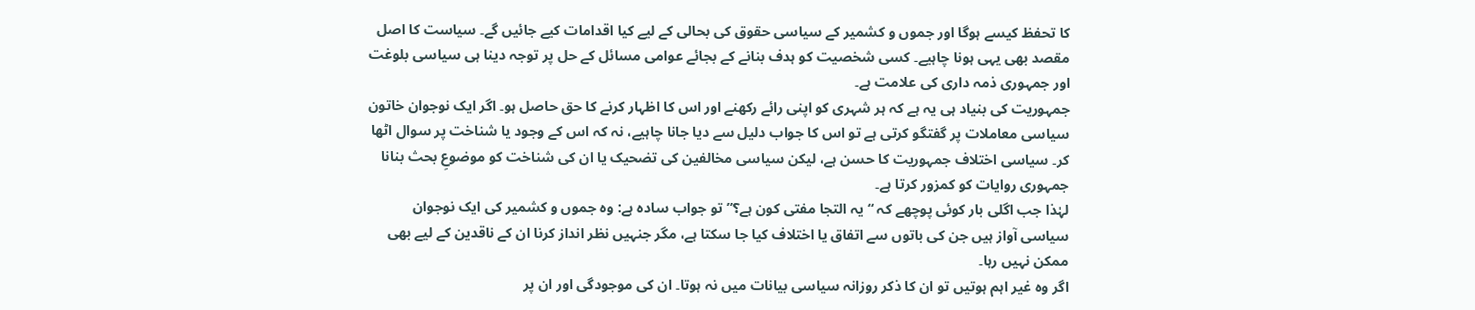کا تحفظ کیسے ہوگا اور جموں و کشمیر کے سیاسی حقوق کی بحالی کے لیے کیا اقدامات کیے جائیں گے۔ سیاست کا اصل مقصد بھی یہی ہونا چاہیے۔ کسی شخصیت کو ہدف بنانے کے بجائے عوامی مسائل کے حل پر توجہ دینا ہی سیاسی بلوغت اور جمہوری ذمہ داری کی علامت ہے۔
جمہوریت کی بنیاد ہی یہ ہے کہ ہر شہری کو اپنی رائے رکھنے اور اس کا اظہار کرنے کا حق حاصل ہو۔ اگر ایک نوجوان خاتون سیاسی معاملات پر گفتگو کرتی ہے تو اس کا جواب دلیل سے دیا جانا چاہیے، نہ کہ اس کے وجود یا شناخت پر سوال اٹھا کر۔ سیاسی اختلاف جمہوریت کا حسن ہے، لیکن سیاسی مخالفین کی تضحیک یا ان کی شناخت کو موضوعِ بحث بنانا جمہوری روایات کو کمزور کرتا ہے۔
لہٰذا جب اگلی بار کوئی پوچھے کہ “یہ التجا مفتی کون ہے؟” تو جواب سادہ ہے: وہ جموں و کشمیر کی ایک نوجوان سیاسی آواز ہیں جن کی باتوں سے اتفاق یا اختلاف کیا جا سکتا ہے، مگر جنہیں نظر انداز کرنا ان کے ناقدین کے لیے بھی ممکن نہیں رہا۔
اگر وہ غیر اہم ہوتیں تو ان کا ذکر روزانہ سیاسی بیانات میں نہ ہوتا۔ ان کی موجودگی اور ان پر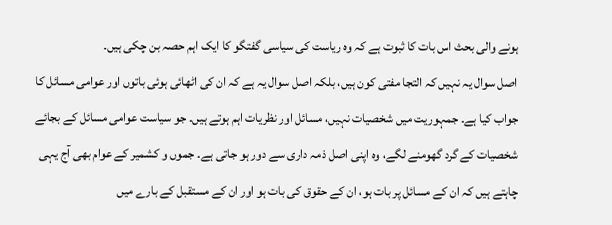ہونے والی بحث اس بات کا ثبوت ہے کہ وہ ریاست کی سیاسی گفتگو کا ایک اہم حصہ بن چکی ہیں۔
اصل سوال یہ نہیں کہ التجا مفتی کون ہیں، بلکہ اصل سوال یہ ہے کہ ان کی اٹھائی ہوئی باتوں اور عوامی مسائل کا جواب کیا ہے۔ جمہوریت میں شخصیات نہیں، مسائل اور نظریات اہم ہوتے ہیں۔ جو سیاست عوامی مسائل کے بجائے شخصیات کے گرد گھومنے لگے، وہ اپنی اصل ذمہ داری سے دور ہو جاتی ہے۔ جموں و کشمیر کے عوام بھی آج یہی چاہتے ہیں کہ ان کے مسائل پر بات ہو، ان کے حقوق کی بات ہو اور ان کے مستقبل کے بارے میں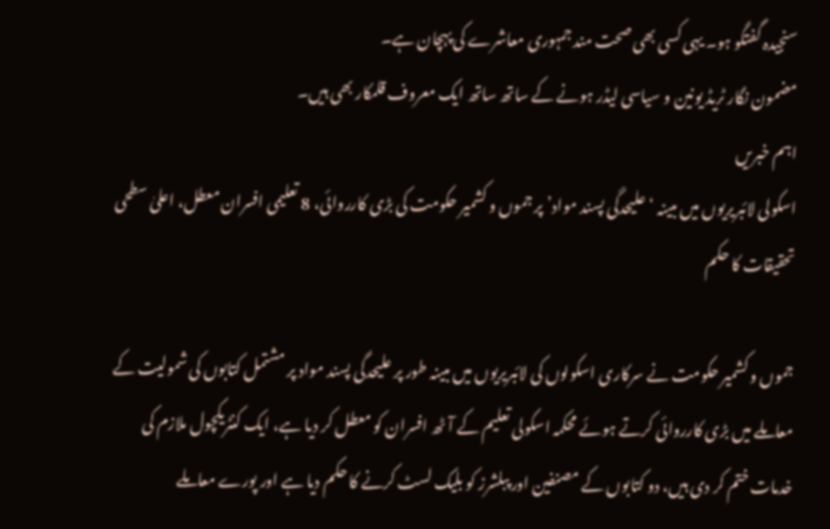سنجیدہ گفتگو ہو۔ یہی کسی بھی صحت مند جمہوری معاشرے کی پہچان ہے۔
مضمون نگار ٹریڈ یونین و سیاسی لیڈر ہونے کے ساتھ ساتھ ایک معروف قلمکار بھی ہیں۔
اہم خبریں
اسکولی لائبریریوں میں مبینہ ‘علیحدگی پسند مواد’ پر جموں و کشمیر حکومت کی بڑی کارروائی، 8 تعلیمی افسران معطل، اعلیٰ سطحی تحقیقات کا حکم

جموں و کشمیر حکومت نے سرکاری اسکولوں کی لائبریریوں میں مبینہ طور پر علیحدگی پسند مواد پر مشتمل کتابوں کی شمولیت کے معاملے میں بڑی کارروائی کرتے ہوئے محکمہ اسکولی تعلیم کے آٹھ افسران کو معطل کر دیا ہے، ایک کنٹریکچول ملازم کی خدمات ختم کر دی ہیں، دو کتابوں کے مصنفین اور پبلشرز کو بلیک لسٹ کرنے کا حکم دیا ہے اور پورے معاملے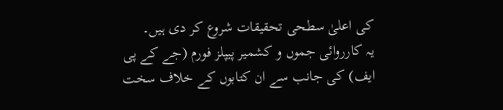کی اعلیٰ سطحی تحقیقات شروع کر دی ہیں۔
یہ کارروائی جموں و کشمیر پیپلز فورم (جے کے پی ایف) کی جانب سے ان کتابوں کے خلاف سخت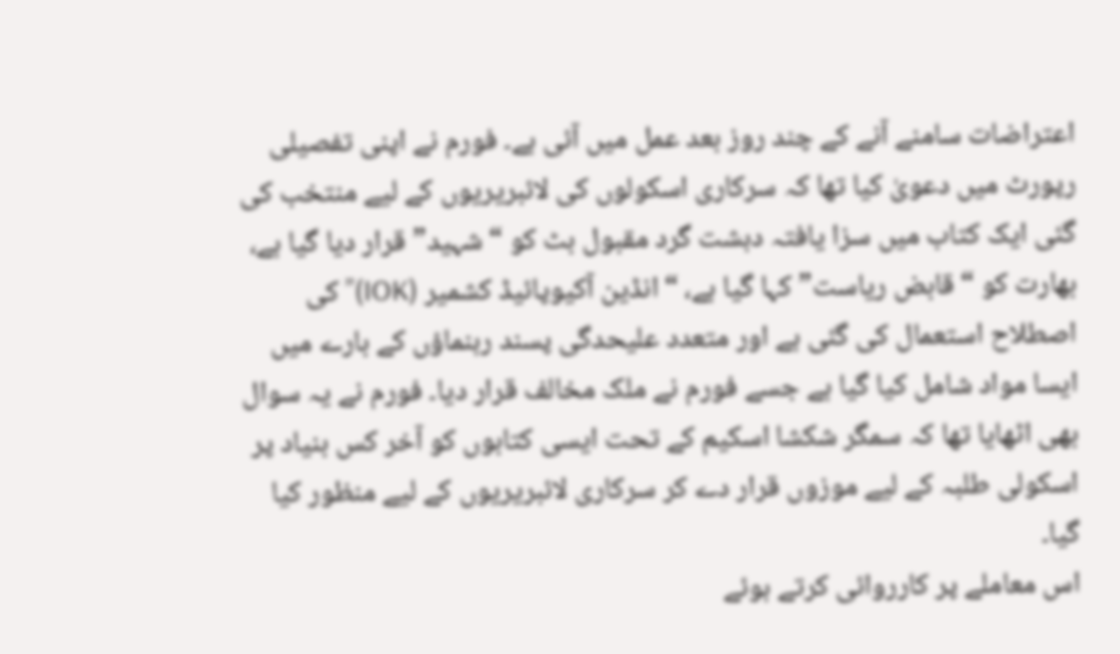اعتراضات سامنے آنے کے چند روز بعد عمل میں آئی ہے۔ فورم نے اپنی تفصیلی رپورٹ میں دعویٰ کیا تھا کہ سرکاری اسکولوں کی لائبریریوں کے لیے منتخب کی گئی ایک کتاب میں سزا یافتہ دہشت گرد مقبول بٹ کو “شہید” قرار دیا گیا ہے، بھارت کو “قابض ریاست” کہا گیا ہے، “انڈین آکیوپائیڈ کشمیر (IOK)” کی اصطلاح استعمال کی گئی ہے اور متعدد علیحدگی پسند رہنماؤں کے بارے میں ایسا مواد شامل کیا گیا ہے جسے فورم نے ملک مخالف قرار دیا۔ فورم نے یہ سوال بھی اٹھایا تھا کہ سمگر شکشا اسکیم کے تحت ایسی کتابوں کو آخر کس بنیاد پر اسکولی طلبہ کے لیے موزوں قرار دے کر سرکاری لائبریریوں کے لیے منظور کیا گیا۔
اس معاملے پر کارروائی کرتے ہوئے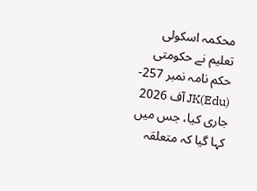محکمہ اسکولی تعلیم نے حکومتی حکم نامہ نمبر 257-JK(Edu) آف 2026 جاری کیا، جس میں کہا گیا کہ متعلقہ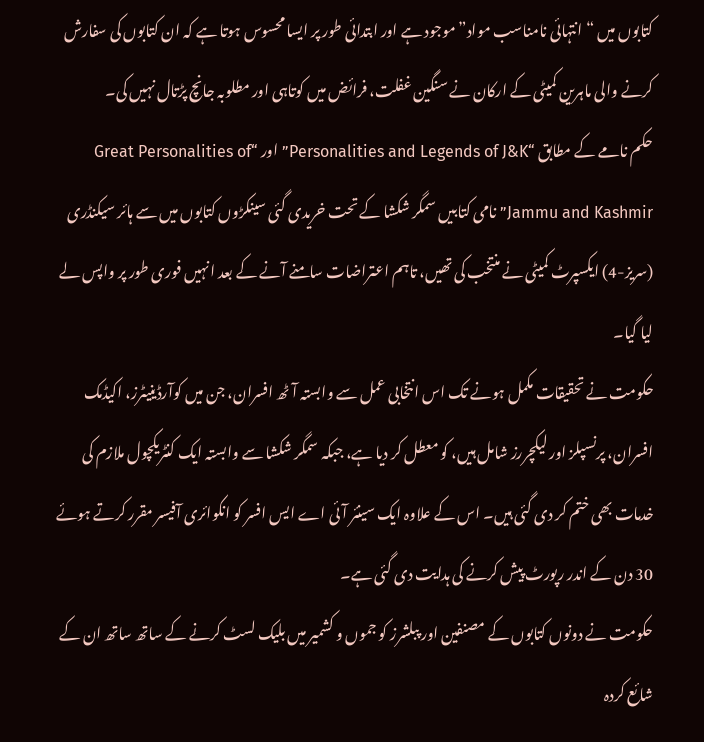کتابوں میں “انتہائی نامناسب مواد” موجود ہے اور ابتدائی طور پر ایسا محسوس ہوتا ہے کہ ان کتابوں کی سفارش کرنے والی ماہرین کمیٹی کے ارکان نے سنگین غفلت، فرائض میں کوتاہی اور مطلوبہ جانچ پڑتال نہیں کی۔
حکم نامے کے مطابق “Personalities and Legends of J&K” اور “Great Personalities of Jammu and Kashmir” نامی کتابیں سمگر شکشا کے تحت خریدی گئی سینکڑوں کتابوں میں سے ہائر سیکنڈری (سریز-4) ایکسپرٹ کمیٹی نے منتخب کی تھیں، تاہم اعتراضات سامنے آنے کے بعد انہیں فوری طور پر واپس لے لیا گیا۔
حکومت نے تحقیقات مکمل ہونے تک اس انتخابی عمل سے وابستہ آٹھ افسران، جن میں کوآرڈینیٹرز، اکیڈمک افسران، پرنسپلز اور لیکچررز شامل ہیں، کو معطل کر دیا ہے، جبکہ سمگر شکشا سے وابستہ ایک کنٹریکچول ملازم کی خدمات بھی ختم کر دی گئی ہیں۔ اس کے علاوہ ایک سینئر آئی اے ایس افسر کو انکوائری آفیسر مقرر کرتے ہوئے 30 دن کے اندر رپورٹ پیش کرنے کی ہدایت دی گئی ہے۔
حکومت نے دونوں کتابوں کے مصنفین اور پبلشرز کو جموں و کشمیر میں بلیک لسٹ کرنے کے ساتھ ساتھ ان کے شائع کردہ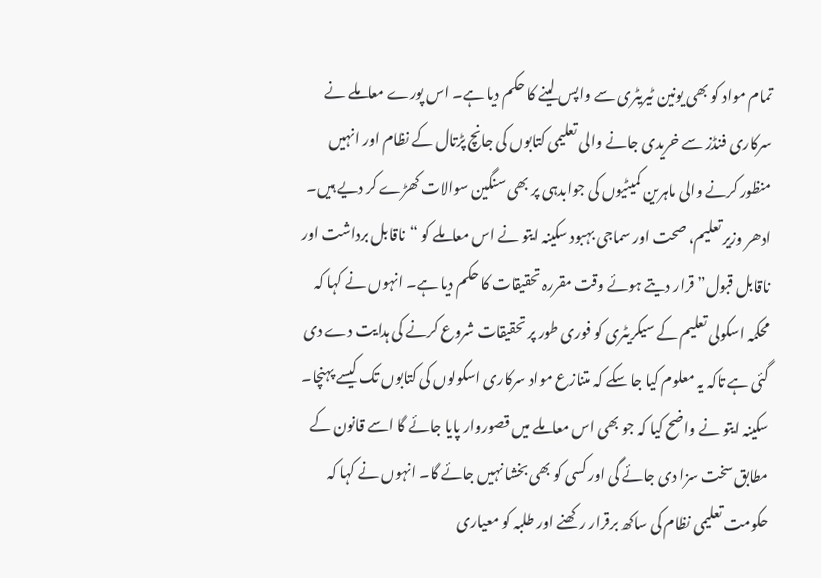تمام مواد کو بھی یونین ٹیریٹری سے واپس لینے کا حکم دیا ہے۔ اس پورے معاملے نے سرکاری فنڈز سے خریدی جانے والی تعلیمی کتابوں کی جانچ پڑتال کے نظام اور انہیں منظور کرنے والی ماہرین کمیٹیوں کی جوابدہی پر بھی سنگین سوالات کھڑے کر دیے ہیں۔
ادھر وزیر تعلیم، صحت اور سماجی بہبود سکینہ ایتو نے اس معاملے کو “ناقابل برداشت اور ناقابل قبول” قرار دیتے ہوئے وقت مقررہ تحقیقات کا حکم دیا ہے۔ انہوں نے کہا کہ محکمہ اسکولی تعلیم کے سیکریٹری کو فوری طور پر تحقیقات شروع کرنے کی ہدایت دے دی گئی ہے تاکہ یہ معلوم کیا جا سکے کہ متنازع مواد سرکاری اسکولوں کی کتابوں تک کیسے پہنچا۔ سکینہ ایتو نے واضح کیا کہ جو بھی اس معاملے میں قصوروار پایا جائے گا اسے قانون کے مطابق سخت سزا دی جائے گی اور کسی کو بھی بخشا نہیں جائے گا۔ انہوں نے کہا کہ حکومت تعلیمی نظام کی ساکھ برقرار رکھنے اور طلبہ کو معیاری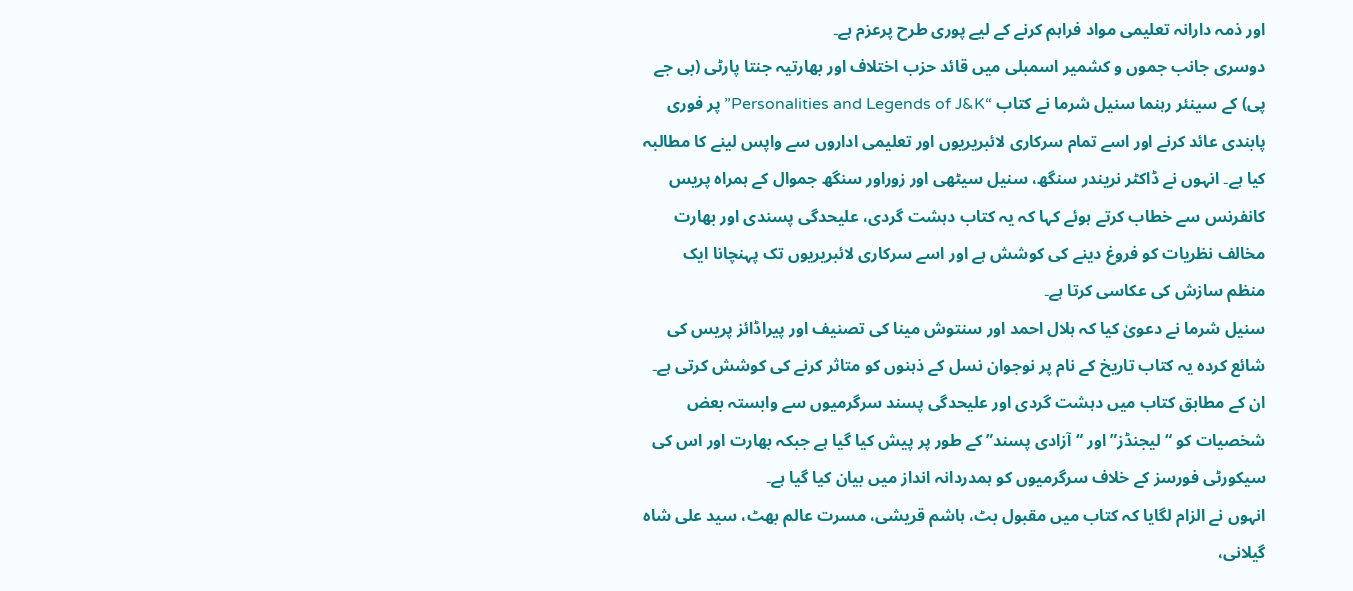اور ذمہ دارانہ تعلیمی مواد فراہم کرنے کے لیے پوری طرح پرعزم ہے۔
دوسری جانب جموں و کشمیر اسمبلی میں قائد حزب اختلاف اور بھارتیہ جنتا پارٹی (بی جے پی) کے سینئر رہنما سنیل شرما نے کتاب “Personalities and Legends of J&K” پر فوری پابندی عائد کرنے اور اسے تمام سرکاری لائبریریوں اور تعلیمی اداروں سے واپس لینے کا مطالبہ کیا ہے۔ انہوں نے ڈاکٹر نریندر سنگھ، سنیل سیٹھی اور زوراور سنگھ جموال کے ہمراہ پریس کانفرنس سے خطاب کرتے ہوئے کہا کہ یہ کتاب دہشت گردی، علیحدگی پسندی اور بھارت مخالف نظریات کو فروغ دینے کی کوشش ہے اور اسے سرکاری لائبریریوں تک پہنچانا ایک منظم سازش کی عکاسی کرتا ہے۔
سنیل شرما نے دعویٰ کیا کہ ہلال احمد اور سنتوش مینا کی تصنیف اور پیراڈائز پریس کی شائع کردہ یہ کتاب تاریخ کے نام پر نوجوان نسل کے ذہنوں کو متاثر کرنے کی کوشش کرتی ہے۔ ان کے مطابق کتاب میں دہشت گردی اور علیحدگی پسند سرگرمیوں سے وابستہ بعض شخصیات کو “لیجنڈز” اور “آزادی پسند” کے طور پر پیش کیا گیا ہے جبکہ بھارت اور اس کی سیکورٹی فورسز کے خلاف سرگرمیوں کو ہمدردانہ انداز میں بیان کیا گیا ہے۔
انہوں نے الزام لگایا کہ کتاب میں مقبول بٹ، ہاشم قریشی، مسرت عالم بھٹ، سید علی شاہ گیلانی،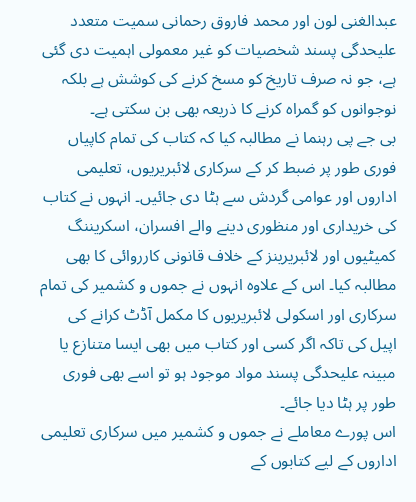عبدالغنی لون اور محمد فاروق رحمانی سمیت متعدد علیحدگی پسند شخصیات کو غیر معمولی اہمیت دی گئی ہے، جو نہ صرف تاریخ کو مسخ کرنے کی کوشش ہے بلکہ نوجوانوں کو گمراہ کرنے کا ذریعہ بھی بن سکتی ہے۔
بی جے پی رہنما نے مطالبہ کیا کہ کتاب کی تمام کاپیاں فوری طور پر ضبط کر کے سرکاری لائبریریوں، تعلیمی اداروں اور عوامی گردش سے ہٹا دی جائیں۔ انہوں نے کتاب کی خریداری اور منظوری دینے والے افسران، اسکریننگ کمیٹیوں اور لائبریرینز کے خلاف قانونی کارروائی کا بھی مطالبہ کیا۔ اس کے علاوہ انہوں نے جموں و کشمیر کی تمام سرکاری اور اسکولی لائبریریوں کا مکمل آڈٹ کرانے کی اپیل کی تاکہ اگر کسی اور کتاب میں بھی ایسا متنازع یا مبینہ علیحدگی پسند مواد موجود ہو تو اسے بھی فوری طور پر ہٹا دیا جائے۔
اس پورے معاملے نے جموں و کشمیر میں سرکاری تعلیمی اداروں کے لیے کتابوں کے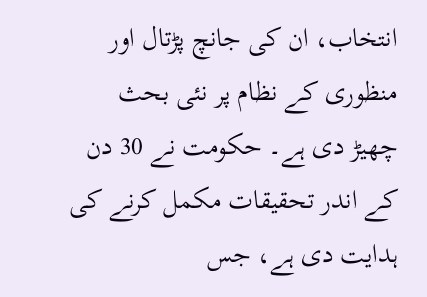انتخاب، ان کی جانچ پڑتال اور منظوری کے نظام پر نئی بحث چھیڑ دی ہے۔ حکومت نے 30 دن کے اندر تحقیقات مکمل کرنے کی ہدایت دی ہے، جس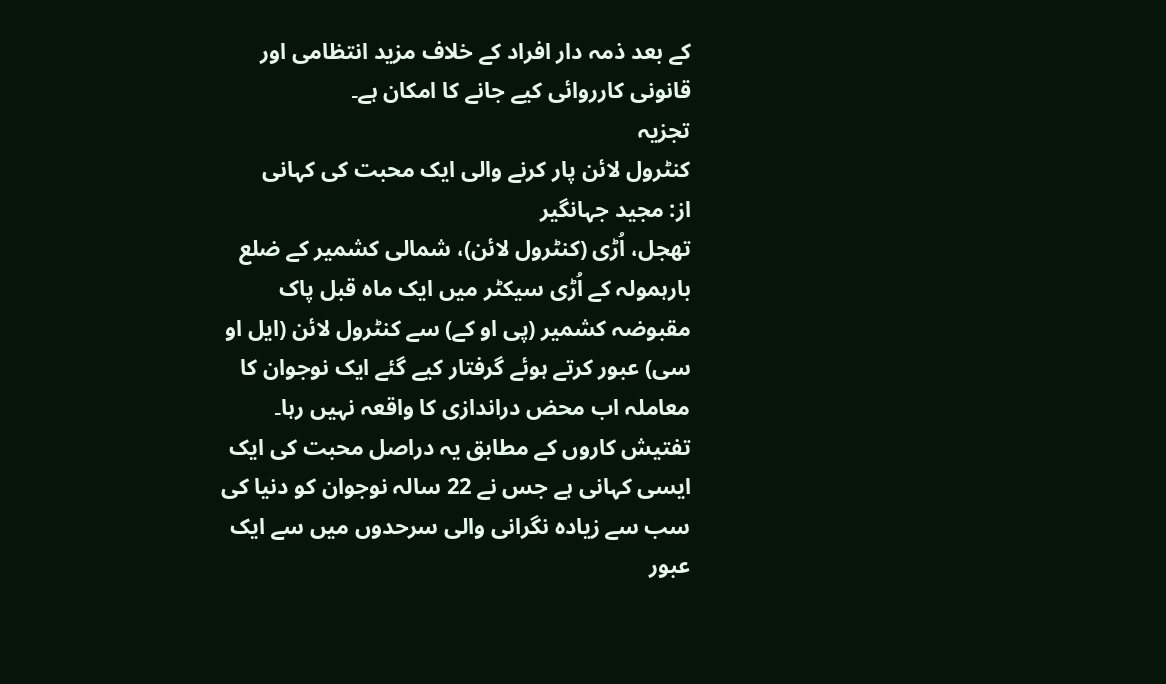کے بعد ذمہ دار افراد کے خلاف مزید انتظامی اور قانونی کارروائی کیے جانے کا امکان ہے۔
تجزیہ
کنٹرول لائن پار کرنے والی ایک محبت کی کہانی
از: مجید جہانگیر
تھجل، اُڑی (کنٹرول لائن)، شمالی کشمیر کے ضلع بارہمولہ کے اُڑی سیکٹر میں ایک ماہ قبل پاک مقبوضہ کشمیر (پی او کے) سے کنٹرول لائن (ایل او سی) عبور کرتے ہوئے گرفتار کیے گئے ایک نوجوان کا معاملہ اب محض دراندازی کا واقعہ نہیں رہا۔
تفتیش کاروں کے مطابق یہ دراصل محبت کی ایک ایسی کہانی ہے جس نے 22 سالہ نوجوان کو دنیا کی سب سے زیادہ نگرانی والی سرحدوں میں سے ایک عبور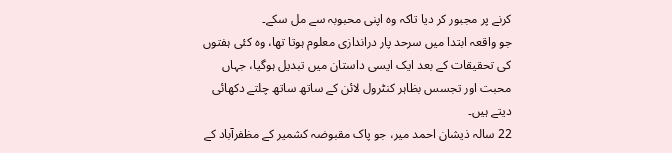کرنے پر مجبور کر دیا تاکہ وہ اپنی محبوبہ سے مل سکے۔
جو واقعہ ابتدا میں سرحد پار دراندازی معلوم ہوتا تھا، وہ کئی ہفتوں کی تحقیقات کے بعد ایک ایسی داستان میں تبدیل ہوگیا، جہاں محبت اور تجسس بظاہر کنٹرول لائن کے ساتھ ساتھ چلتے دکھائی دیتے ہیں۔
22 سالہ ذیشان احمد میر، جو پاک مقبوضہ کشمیر کے مظفرآباد کے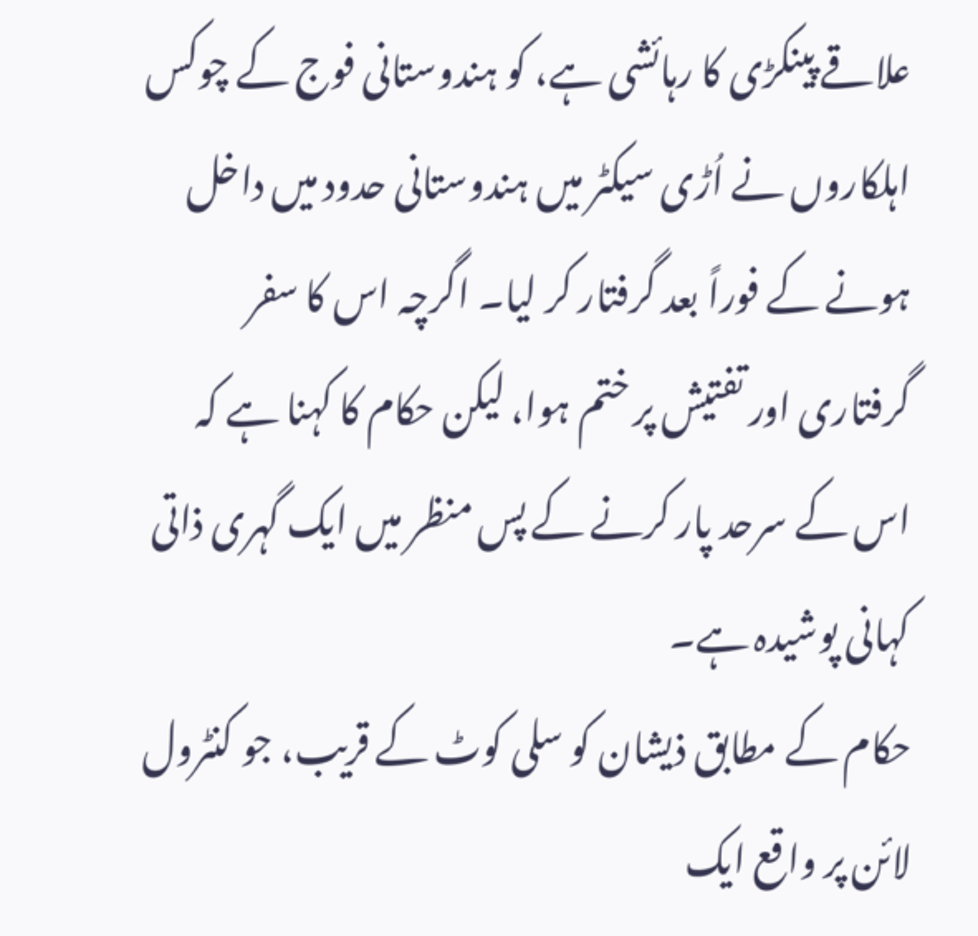علاقے پینکڑی کا رہائشی ہے، کو ہندوستانی فوج کے چوکس اہلکاروں نے اُڑی سیکٹر میں ہندوستانی حدود میں داخل ہونے کے فوراً بعد گرفتار کر لیا۔ اگرچہ اس کا سفر گرفتاری اور تفتیش پر ختم ہوا، لیکن حکام کا کہنا ہے کہ اس کے سرحد پار کرنے کے پس منظر میں ایک گہری ذاتی کہانی پوشیدہ ہے۔
حکام کے مطابق ذیشان کو سلی کوٹ کے قریب، جو کنٹرول لائن پر واقع ایک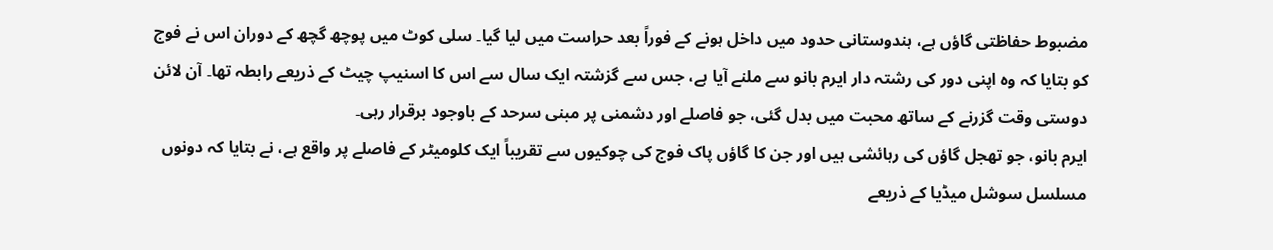مضبوط حفاظتی گاؤں ہے، ہندوستانی حدود میں داخل ہونے کے فوراً بعد حراست میں لیا گیا۔ سلی کوٹ میں پوچھ گچھ کے دوران اس نے فوج کو بتایا کہ وہ اپنی دور کی رشتہ دار ایرم بانو سے ملنے آیا ہے، جس سے گزشتہ ایک سال سے اس کا اسنیپ چیٹ کے ذریعے رابطہ تھا۔ آن لائن دوستی وقت گزرنے کے ساتھ محبت میں بدل گئی، جو فاصلے اور دشمنی پر مبنی سرحد کے باوجود برقرار رہی۔
ایرم بانو، جو تھجل گاؤں کی رہائشی ہیں اور جن کا گاؤں پاک فوج کی چوکیوں سے تقریباً ایک کلومیٹر کے فاصلے پر واقع ہے، نے بتایا کہ دونوں مسلسل سوشل میڈیا کے ذریعے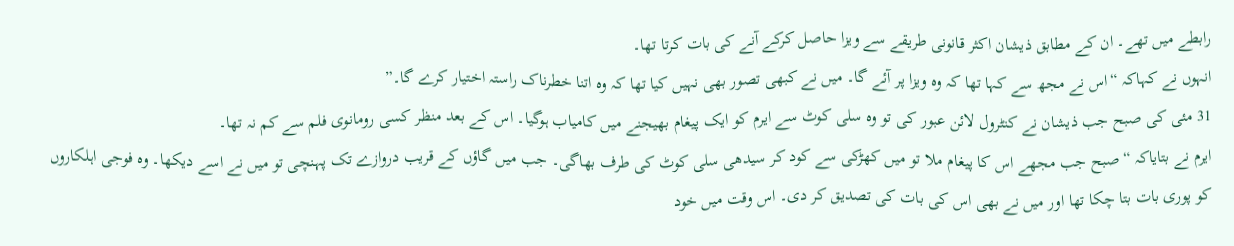رابطے میں تھے۔ ان کے مطابق ذیشان اکثر قانونی طریقے سے ویزا حاصل کرکے آنے کی بات کرتا تھا۔
انہوں نے کہاکہ “اس نے مجھ سے کہا تھا کہ وہ ویزا پر آئے گا۔ میں نے کبھی تصور بھی نہیں کیا تھا کہ وہ اتنا خطرناک راستہ اختیار کرے گا۔”
31 مئی کی صبح جب ذیشان نے کنٹرول لائن عبور کی تو وہ سلی کوٹ سے ایرم کو ایک پیغام بھیجنے میں کامیاب ہوگیا۔ اس کے بعد منظر کسی رومانوی فلم سے کم نہ تھا۔
ایرم نے بتایاکہ “صبح جب مجھے اس کا پیغام ملا تو میں کھڑکی سے کود کر سیدھی سلی کوٹ کی طرف بھاگی۔ جب میں گاؤں کے قریب دروازے تک پہنچی تو میں نے اسے دیکھا۔ وہ فوجی اہلکاروں کو پوری بات بتا چکا تھا اور میں نے بھی اس کی بات کی تصدیق کر دی۔ اس وقت میں خود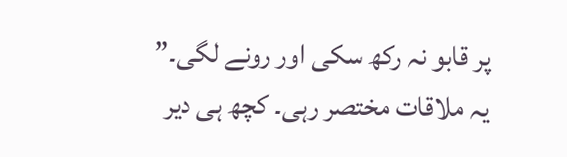پر قابو نہ رکھ سکی اور رونے لگی۔”
یہ ملاقات مختصر رہی۔ کچھ ہی دیر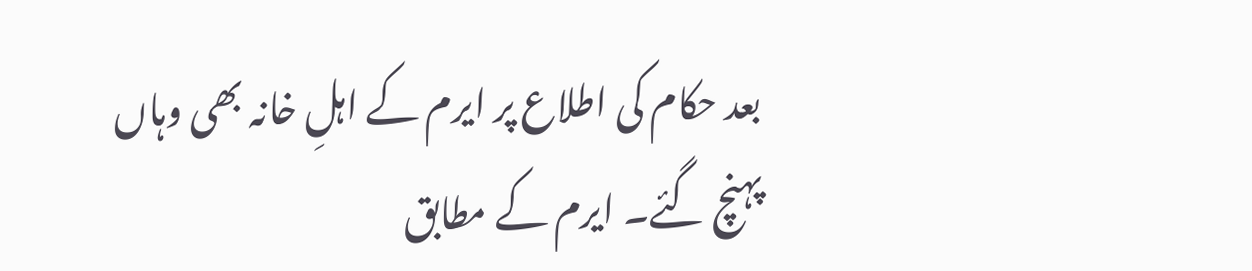بعد حکام کی اطلاع پر ایرم کے اہلِ خانہ بھی وہاں پہنچ گئے۔ ایرم کے مطابق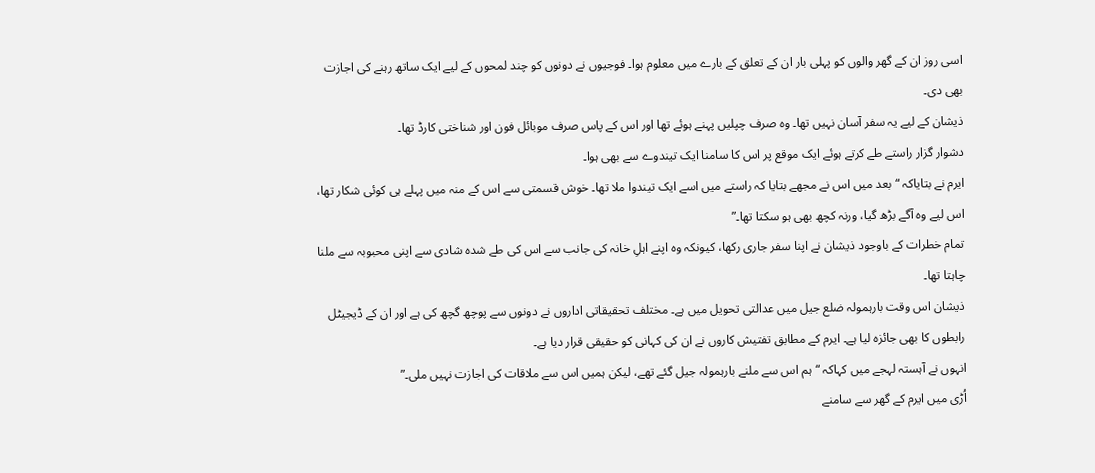اسی روز ان کے گھر والوں کو پہلی بار ان کے تعلق کے بارے میں معلوم ہوا۔ فوجیوں نے دونوں کو چند لمحوں کے لیے ایک ساتھ رہنے کی اجازت بھی دی۔
ذیشان کے لیے یہ سفر آسان نہیں تھا۔ وہ صرف چپلیں پہنے ہوئے تھا اور اس کے پاس صرف موبائل فون اور شناختی کارڈ تھا۔
دشوار گزار راستے طے کرتے ہوئے ایک موقع پر اس کا سامنا ایک تیندوے سے بھی ہوا۔
ایرم نے بتایاکہ “بعد میں اس نے مجھے بتایا کہ راستے میں اسے ایک تیندوا ملا تھا۔ خوش قسمتی سے اس کے منہ میں پہلے ہی کوئی شکار تھا، اس لیے وہ آگے بڑھ گیا، ورنہ کچھ بھی ہو سکتا تھا۔”
تمام خطرات کے باوجود ذیشان نے اپنا سفر جاری رکھا، کیونکہ وہ اپنے اہلِ خانہ کی جانب سے اس کی طے شدہ شادی سے اپنی محبوبہ سے ملنا چاہتا تھا۔
ذیشان اس وقت بارہمولہ ضلع جیل میں عدالتی تحویل میں ہے۔ مختلف تحقیقاتی اداروں نے دونوں سے پوچھ گچھ کی ہے اور ان کے ڈیجیٹل رابطوں کا بھی جائزہ لیا ہے۔ ایرم کے مطابق تفتیش کاروں نے ان کی کہانی کو حقیقی قرار دیا ہے۔
انہوں نے آہستہ لہجے میں کہاکہ “ہم اس سے ملنے بارہمولہ جیل گئے تھے، لیکن ہمیں اس سے ملاقات کی اجازت نہیں ملی۔”
اُڑی میں ایرم کے گھر سے سامنے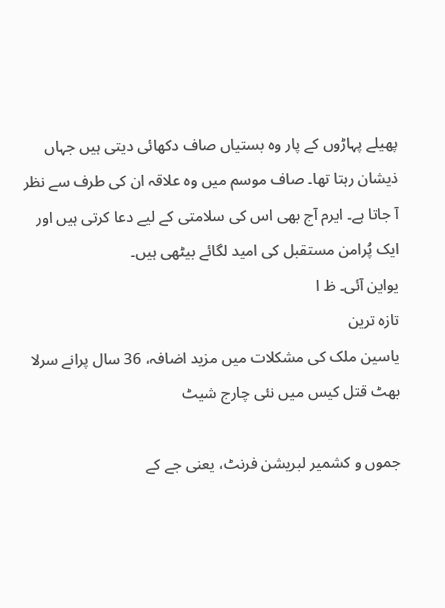پھیلے پہاڑوں کے پار وہ بستیاں صاف دکھائی دیتی ہیں جہاں ذیشان رہتا تھا۔ صاف موسم میں وہ علاقہ ان کی طرف سے نظر آ جاتا ہے۔ ایرم آج بھی اس کی سلامتی کے لیے دعا کرتی ہیں اور ایک پُرامن مستقبل کی امید لگائے بیٹھی ہیں۔
یواین آئی۔ ظ ا
تازہ ترین
یاسین ملک کی مشکلات میں مزید اضافہ، 36 سال پرانے سرلا بھٹ قتل کیس میں نئی چارج شیٹ

جموں و کشمیر لبریشن فرنٹ، یعنی جے کے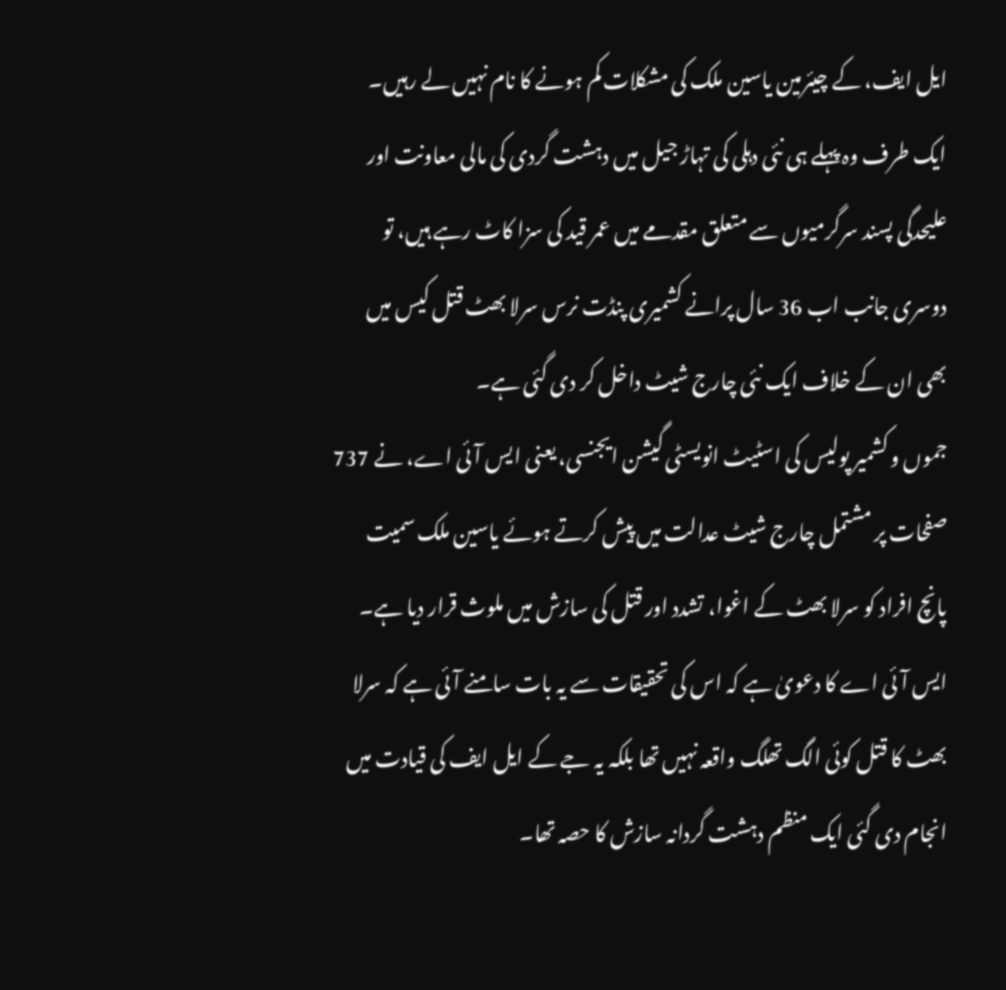ایل ایف، کے چیئرمین یاسین ملک کی مشکلات کم ہونے کا نام نہیں لے رہیں۔ ایک طرف وہ پہلے ہی نئی دہلی کی تہاڑ جیل میں دہشت گردی کی مالی معاونت اور علیحدگی پسند سرگرمیوں سے متعلق مقدمے میں عمر قید کی سزا کاٹ رہے ہیں، تو دوسری جانب اب 36 سال پرانے کشمیری پنڈت نرس سرلا بھٹ قتل کیس میں بھی ان کے خلاف ایک نئی چارج شیٹ داخل کر دی گئی ہے۔
جموں و کشمیر پولیس کی اسٹیٹ انویسٹی گیشن ایجنسی، یعنی ایس آئی اے، نے 737 صفحات پر مشتمل چارج شیٹ عدالت میں پیش کرتے ہوئے یاسین ملک سمیت پانچ افراد کو سرلا بھٹ کے اغوا، تشدد اور قتل کی سازش میں ملوث قرار دیا ہے۔ ایس آئی اے کا دعویٰ ہے کہ اس کی تحقیقات سے یہ بات سامنے آئی ہے کہ سرلا بھٹ کا قتل کوئی الگ تھلگ واقعہ نہیں تھا بلکہ یہ جے کے ایل ایف کی قیادت میں انجام دی گئی ایک منظم دہشت گردانہ سازش کا حصہ تھا۔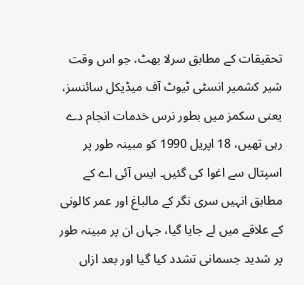تحقیقات کے مطابق سرلا بھٹ، جو اس وقت شیر کشمیر انسٹی ٹیوٹ آف میڈیکل سائنسز، یعنی سکمز میں بطور نرس خدمات انجام دے رہی تھیں، 18 اپریل 1990 کو مبینہ طور پر اسپتال سے اغوا کی گئیں۔ ایس آئی اے کے مطابق انہیں سری نگر کے مالباغ اور عمر کالونی کے علاقے میں لے جایا گیا، جہاں ان پر مبینہ طور پر شدید جسمانی تشدد کیا گیا اور بعد ازاں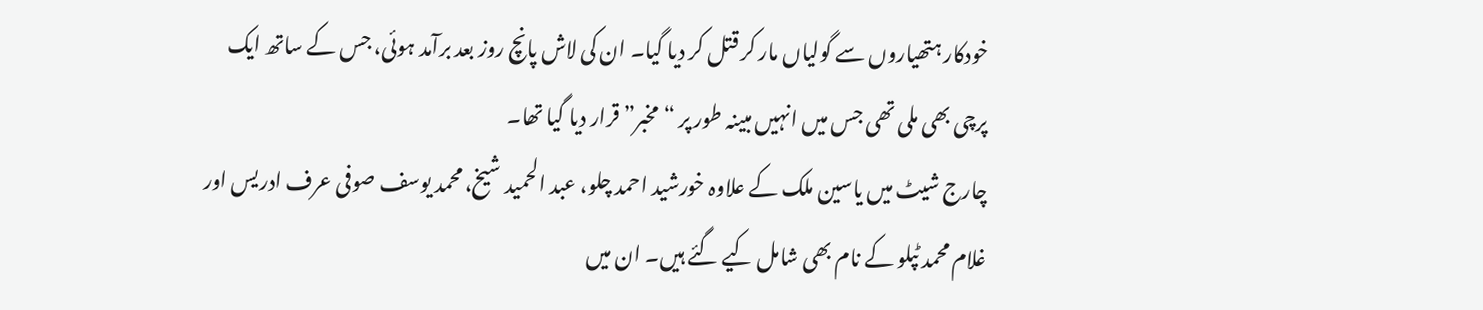خودکار ہتھیاروں سے گولیاں مار کر قتل کر دیا گیا۔ ان کی لاش پانچ روز بعد برآمد ہوئی، جس کے ساتھ ایک پرچی بھی ملی تھی جس میں انہیں مبینہ طور پر “مخبر” قرار دیا گیا تھا۔
چارج شیٹ میں یاسین ملک کے علاوہ خورشید احمد چلو، عبد الحمید شیخ، محمد یوسف صوفی عرف ادریس اور غلام محمد ٹپلو کے نام بھی شامل کیے گئے ہیں۔ ان میں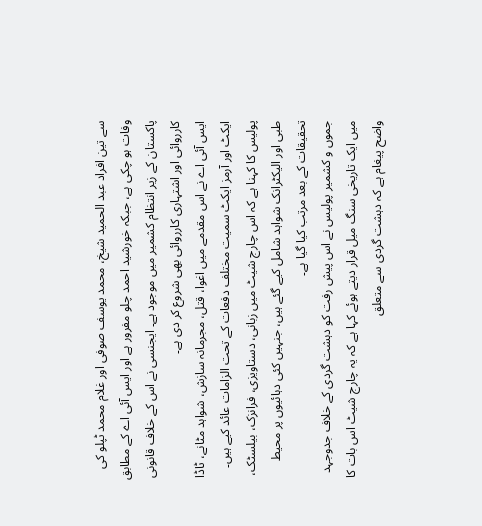سے تین افراد عبد الحمید شیخ، محمد یوسف صوفی اور غلام محمد ٹپلو کی وفات ہو چکی ہے، جبکہ خورشید احمد چلو مفرور ہے اور ایس آئی اے کے مطابق پاکستان کے زیر انتظام کشمیر میں موجود ہے۔ ایجنسی نے اس کے خلاف قانونی کارروائی اور اشتہاری کارروائی بھی شروع کر دی ہے۔
ایس آئی اے نے اس مقدمے میں اغوا، قتل، مجرمانہ سازش، شواہد مٹانے، ٹاڈا ایکٹ اور آرمز ایکٹ سمیت مختلف دفعات کے تحت الزامات عائد کیے ہیں۔ پولیس کا کہنا ہے کہ اس چارج شیٹ میں زبانی، دستاویزی، فرانزک، بیلسٹک، طبی اور الیکٹرانک شواہد شامل کیے گئے ہیں، جنہیں کئی دہائیوں پر محیط تحقیقات کے بعد مرتب کیا گیا ہے۔
جموں و کشمیر پولیس نے اس پیش رفت کو دہشت گردی کے خلاف جدوجہد میں ایک تاریخی سنگ میل قرار دیتے ہوئے کہا ہے کہ یہ چارج شیٹ اس بات کا واضح پیغام ہے کہ دہشت گردی سے متعلق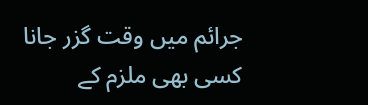جرائم میں وقت گزر جانا کسی بھی ملزم کے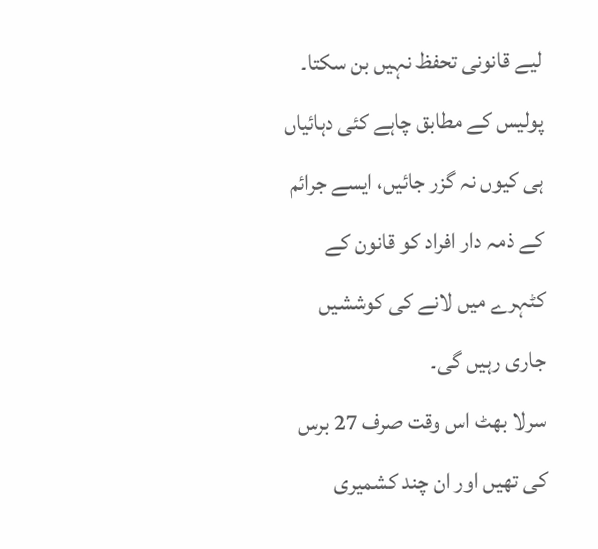لیے قانونی تحفظ نہیں بن سکتا۔ پولیس کے مطابق چاہے کئی دہائیاں ہی کیوں نہ گزر جائیں، ایسے جرائم کے ذمہ دار افراد کو قانون کے کٹہرے میں لانے کی کوششیں جاری رہیں گی۔
سرلا بھٹ اس وقت صرف 27 برس کی تھیں اور ان چند کشمیری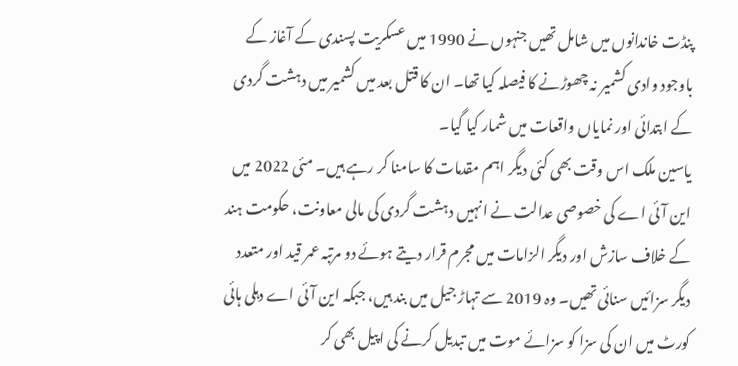پنڈت خاندانوں میں شامل تھیں جنہوں نے 1990 میں عسکریت پسندی کے آغاز کے باوجود وادی کشمیر نہ چھوڑنے کا فیصلہ کیا تھا۔ ان کا قتل بعد میں کشمیر میں دہشت گردی کے ابتدائی اور نمایاں واقعات میں شمار کیا گیا۔
یاسین ملک اس وقت بھی کئی دیگر اہم مقدمات کا سامنا کر رہے ہیں۔ مئی 2022 میں این آئی اے کی خصوصی عدالت نے انہیں دہشت گردی کی مالی معاونت، حکومت ہند کے خلاف سازش اور دیگر الزامات میں مجرم قرار دیتے ہوئے دو مرتبہ عمر قید اور متعدد دیگر سزائیں سنائی تھیں۔ وہ 2019 سے تہاڑ جیل میں بند ہیں، جبکہ این آئی اے دہلی ہائی کورٹ میں ان کی سزا کو سزائے موت میں تبدیل کرنے کی اپیل بھی کر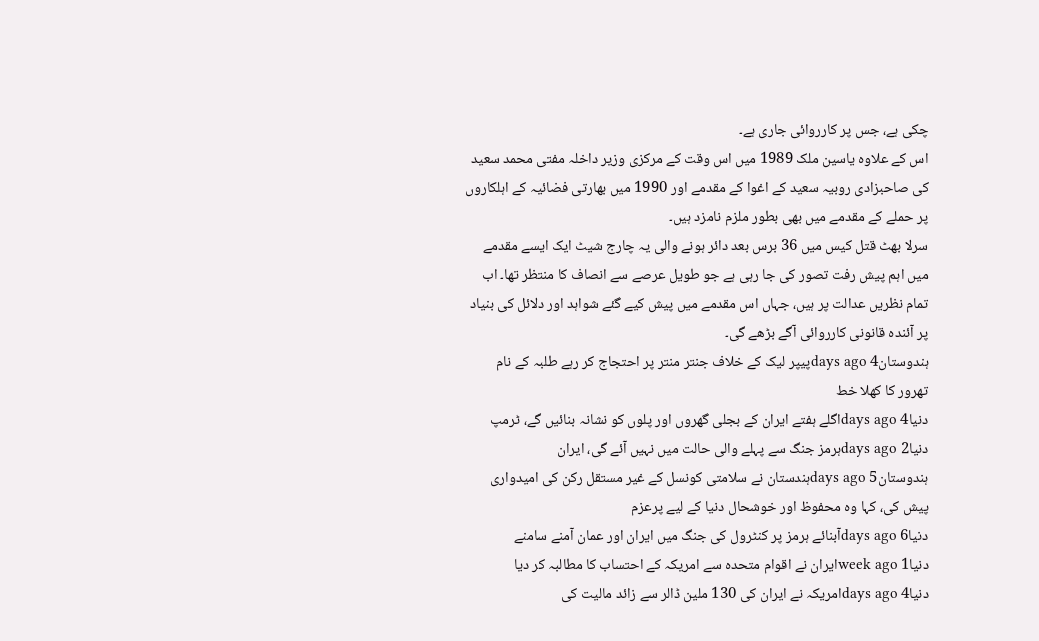چکی ہے، جس پر کارروائی جاری ہے۔
اس کے علاوہ یاسین ملک 1989 میں اس وقت کے مرکزی وزیر داخلہ مفتی محمد سعید کی صاحبزادی روبیہ سعید کے اغوا کے مقدمے اور 1990 میں بھارتی فضائیہ کے اہلکاروں پر حملے کے مقدمے میں بھی بطور ملزم نامزد ہیں۔
سرلا بھٹ قتل کیس میں 36 برس بعد دائر ہونے والی یہ چارج شیٹ ایک ایسے مقدمے میں اہم پیش رفت تصور کی جا رہی ہے جو طویل عرصے سے انصاف کا منتظر تھا۔ اب تمام نظریں عدالت پر ہیں، جہاں اس مقدمے میں پیش کیے گئے شواہد اور دلائل کی بنیاد پر آئندہ قانونی کارروائی آگے بڑھے گی۔
ہندوستان4 days agoپیپر لیک کے خلاف جنتر منتر پر احتجاج کر رہے طلبہ کے نام تھرور کا کھلا خط
دنیا4 days agoاگلے ہفتے ایران کے بجلی گھروں اور پلوں کو نشانہ بنائیں گے، ٹرمپ
دنیا2 days agoہرمز جنگ سے پہلے والی حالت میں نہیں آئے گی، ایران
ہندوستان5 days agoہندستان نے سلامتی کونسل کے غیر مستقل رکن کی امیدواری پیش کی، کہا وہ محفوظ اور خوشحال دنیا کے لیے پرعزم
دنیا6 days agoآبنائے ہرمز پر کنٹرول کی جنگ میں ایران اور عمان آمنے سامنے
دنیا1 week agoایران نے اقوام متحدہ سے امریکہ کے احتساب کا مطالبہ کر دیا
دنیا4 days agoامریکہ نے ایران کی 130 ملین ڈالر سے زائد مالیت کی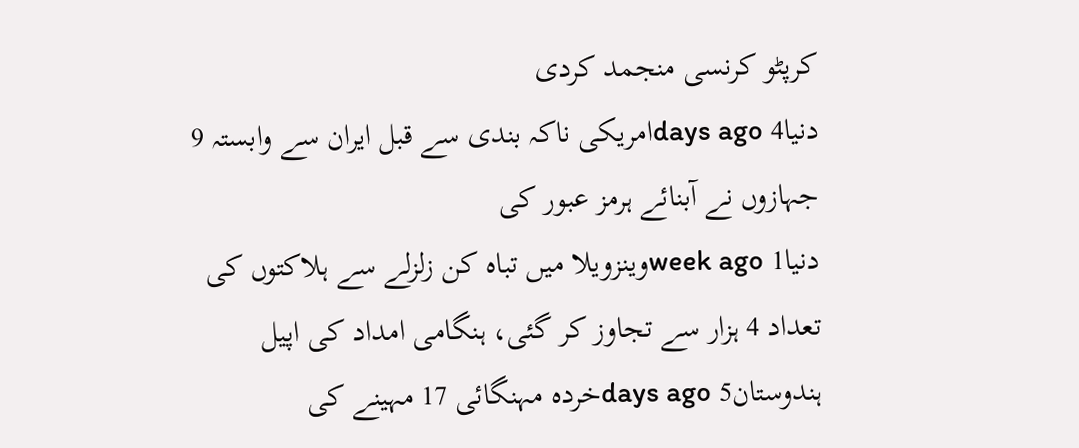کرپٹو کرنسی منجمد کردی
دنیا4 days agoامریکی ناکہ بندی سے قبل ایران سے وابستہ 9 جہازوں نے آبنائے ہرمز عبور کی
دنیا1 week agoوینزویلا میں تباہ کن زلزلے سے ہلاکتوں کی تعداد 4 ہزار سے تجاوز کر گئی، ہنگامی امداد کی اپیل
ہندوستان5 days agoخردہ مہنگائی 17 مہینے کی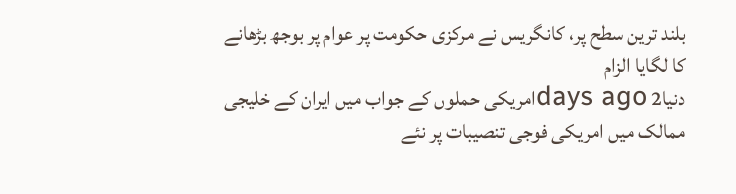بلند ترین سطح پر، کانگریس نے مرکزی حکومت پر عوام پر بوجھ بڑھانے کا لگایا الزام
دنیا2 days agoامریکی حملوں کے جواب میں ایران کے خلیجی ممالک میں امریکی فوجی تنصیبات پر نئے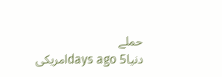حملے
دنیا5 days agoامریکی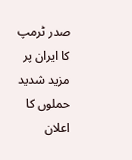صدر ٹرمپ کا ایران پر مزید شدید حملوں کا اعلان